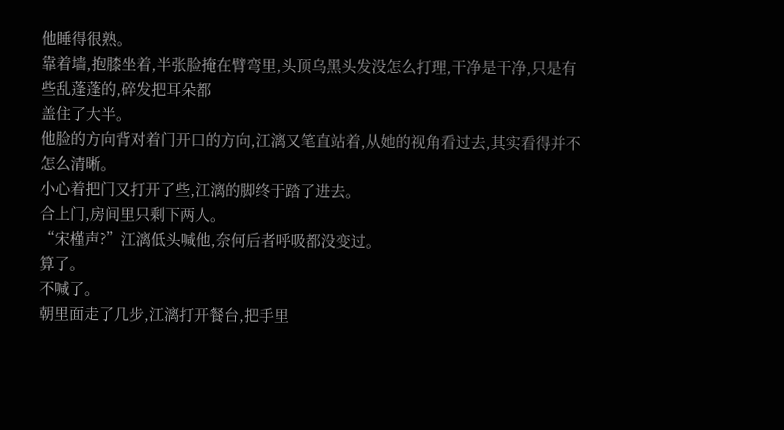他睡得很熟。
靠着墙,抱膝坐着,半张脸掩在臂弯里,头顶乌黑头发没怎么打理,干净是干净,只是有些乱蓬蓬的,碎发把耳朵都
盖住了大半。
他脸的方向背对着门开口的方向,江漓又笔直站着,从她的视角看过去,其实看得并不怎么清晰。
小心着把门又打开了些,江漓的脚终于踏了进去。
合上门,房间里只剩下两人。
“宋槿声?”江漓低头喊他,奈何后者呼吸都没变过。
算了。
不喊了。
朝里面走了几步,江漓打开餐台,把手里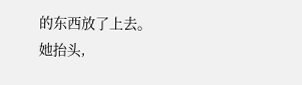的东西放了上去。
她抬头,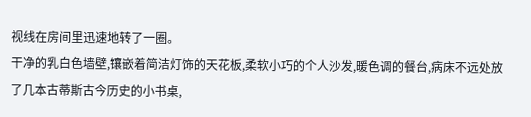视线在房间里迅速地转了一圈。
干净的乳白色墙壁,镶嵌着简洁灯饰的天花板,柔软小巧的个人沙发,暖色调的餐台,病床不远处放了几本古蒂斯古今历史的小书桌,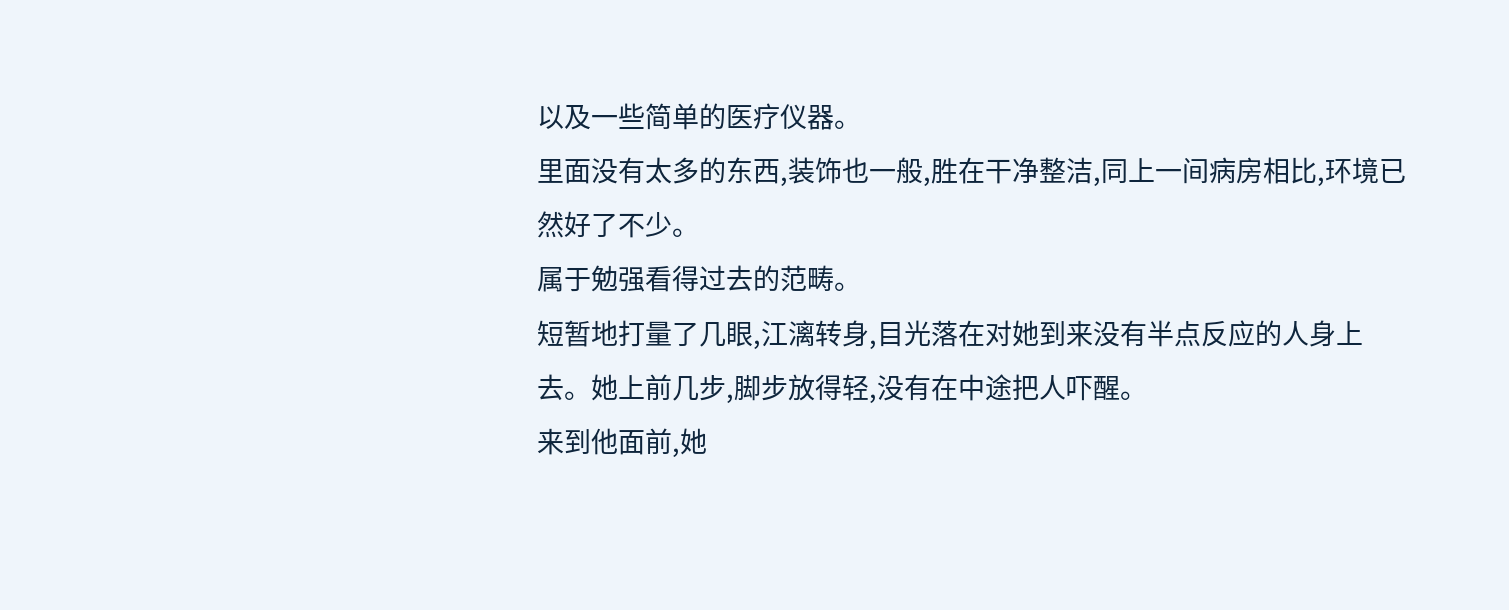以及一些简单的医疗仪器。
里面没有太多的东西,装饰也一般,胜在干净整洁,同上一间病房相比,环境已然好了不少。
属于勉强看得过去的范畴。
短暂地打量了几眼,江漓转身,目光落在对她到来没有半点反应的人身上去。她上前几步,脚步放得轻,没有在中途把人吓醒。
来到他面前,她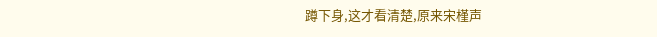蹲下身,这才看清楚,原来宋槿声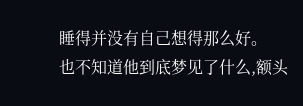睡得并没有自己想得那么好。
也不知道他到底梦见了什么,额头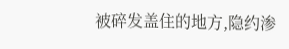被碎发盖住的地方,隐约渗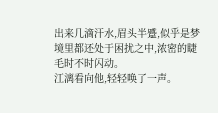出来几滴汗水,眉头半蹙,似乎是梦境里都还处于困扰之中,浓密的睫毛时不时闪动。
江漓看向他,轻轻唤了一声。